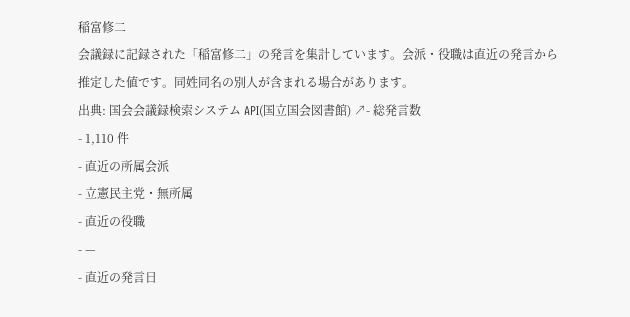稲富修二
会議録に記録された「稲富修二」の発言を集計しています。会派・役職は直近の発言から推定した値です。同姓同名の別人が含まれる場合があります。
出典: 国会会議録検索システム API(国立国会図書館) ↗- 総発言数
- 1,110 件
- 直近の所属会派
- 立憲民主党・無所属
- 直近の役職
- —
- 直近の発言日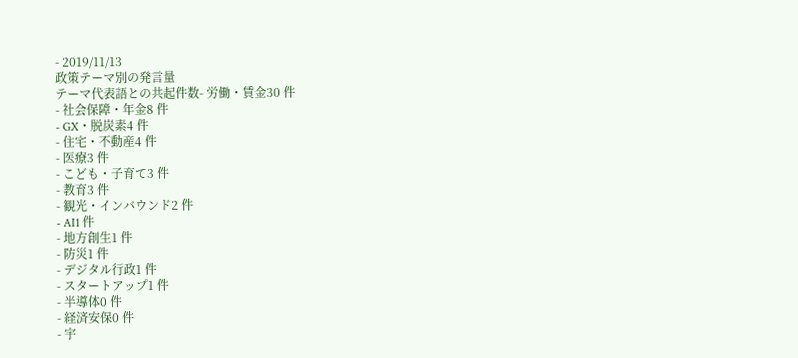- 2019/11/13
政策テーマ別の発言量
テーマ代表語との共起件数- 労働・賃金30 件
- 社会保障・年金8 件
- GX・脱炭素4 件
- 住宅・不動産4 件
- 医療3 件
- こども・子育て3 件
- 教育3 件
- 観光・インバウンド2 件
- AI1 件
- 地方創生1 件
- 防災1 件
- デジタル行政1 件
- スタートアップ1 件
- 半導体0 件
- 経済安保0 件
- 宇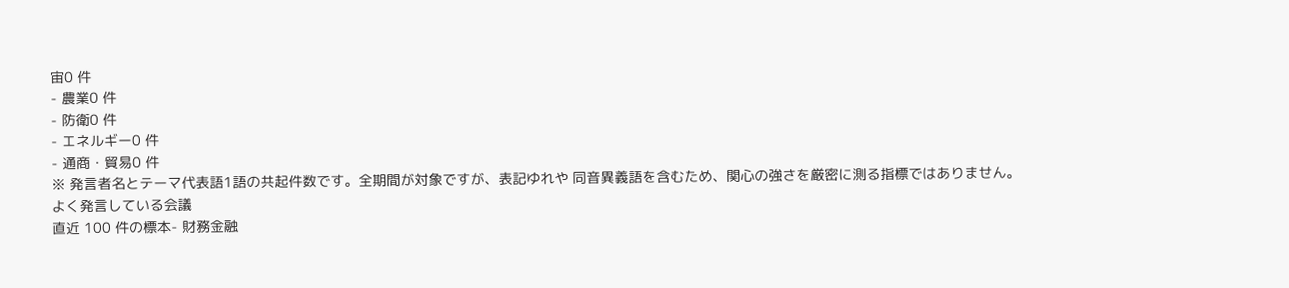宙0 件
- 農業0 件
- 防衛0 件
- エネルギー0 件
- 通商・貿易0 件
※ 発言者名とテーマ代表語1語の共起件数です。全期間が対象ですが、表記ゆれや 同音異義語を含むため、関心の強さを厳密に測る指標ではありません。
よく発言している会議
直近 100 件の標本- 財務金融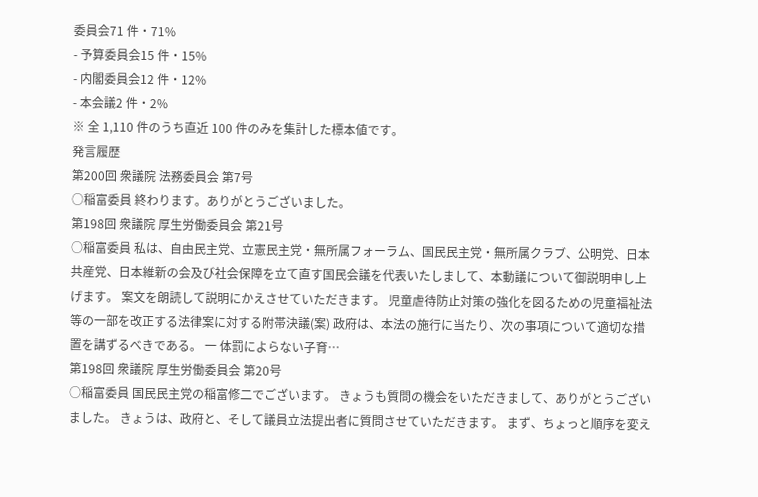委員会71 件・71%
- 予算委員会15 件・15%
- 内閣委員会12 件・12%
- 本会議2 件・2%
※ 全 1,110 件のうち直近 100 件のみを集計した標本値です。
発言履歴
第200回 衆議院 法務委員会 第7号
○稲富委員 終わります。ありがとうございました。
第198回 衆議院 厚生労働委員会 第21号
○稲富委員 私は、自由民主党、立憲民主党・無所属フォーラム、国民民主党・無所属クラブ、公明党、日本共産党、日本維新の会及び社会保障を立て直す国民会議を代表いたしまして、本動議について御説明申し上げます。 案文を朗読して説明にかえさせていただきます。 児童虐待防止対策の強化を図るための児童福祉法等の一部を改正する法律案に対する附帯決議(案) 政府は、本法の施行に当たり、次の事項について適切な措置を講ずるべきである。 一 体罰によらない子育…
第198回 衆議院 厚生労働委員会 第20号
○稲富委員 国民民主党の稲富修二でございます。 きょうも質問の機会をいただきまして、ありがとうございました。 きょうは、政府と、そして議員立法提出者に質問させていただきます。 まず、ちょっと順序を変え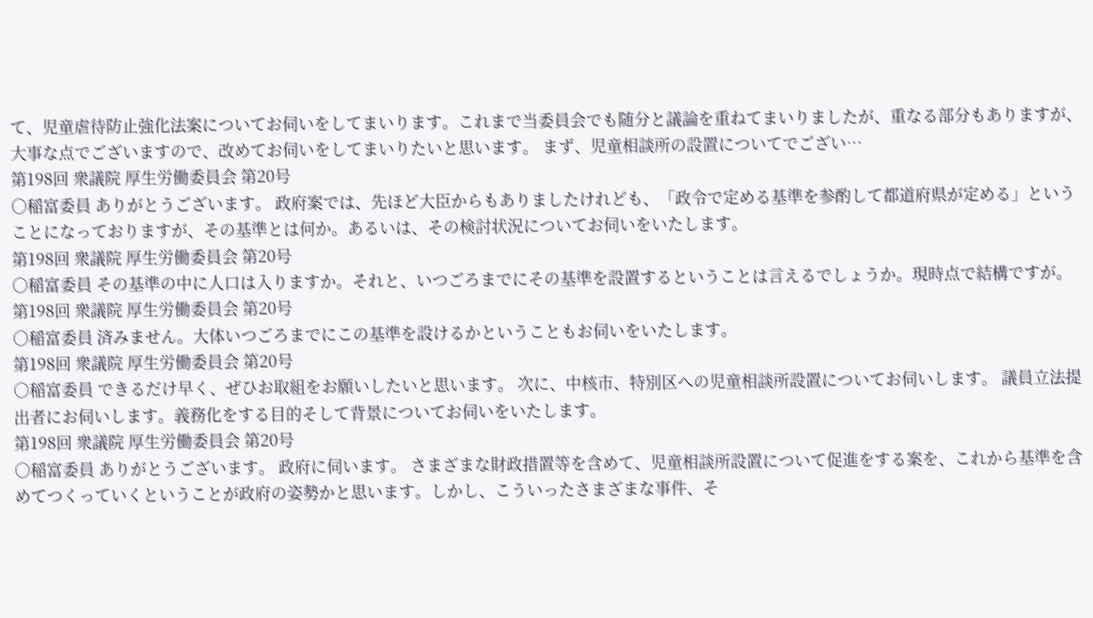て、児童虐待防止強化法案についてお伺いをしてまいります。これまで当委員会でも随分と議論を重ねてまいりましたが、重なる部分もありますが、大事な点でございますので、改めてお伺いをしてまいりたいと思います。 まず、児童相談所の設置についてでござい…
第198回 衆議院 厚生労働委員会 第20号
○稲富委員 ありがとうございます。 政府案では、先ほど大臣からもありましたけれども、「政令で定める基準を参酌して都道府県が定める」ということになっておりますが、その基準とは何か。あるいは、その検討状況についてお伺いをいたします。
第198回 衆議院 厚生労働委員会 第20号
○稲富委員 その基準の中に人口は入りますか。それと、いつごろまでにその基準を設置するということは言えるでしょうか。現時点で結構ですが。
第198回 衆議院 厚生労働委員会 第20号
○稲富委員 済みません。大体いつごろまでにこの基準を設けるかということもお伺いをいたします。
第198回 衆議院 厚生労働委員会 第20号
○稲富委員 できるだけ早く、ぜひお取組をお願いしたいと思います。 次に、中核市、特別区への児童相談所設置についてお伺いします。 議員立法提出者にお伺いします。義務化をする目的そして背景についてお伺いをいたします。
第198回 衆議院 厚生労働委員会 第20号
○稲富委員 ありがとうございます。 政府に伺います。 さまざまな財政措置等を含めて、児童相談所設置について促進をする案を、これから基準を含めてつくっていくということが政府の姿勢かと思います。しかし、こういったさまざまな事件、そ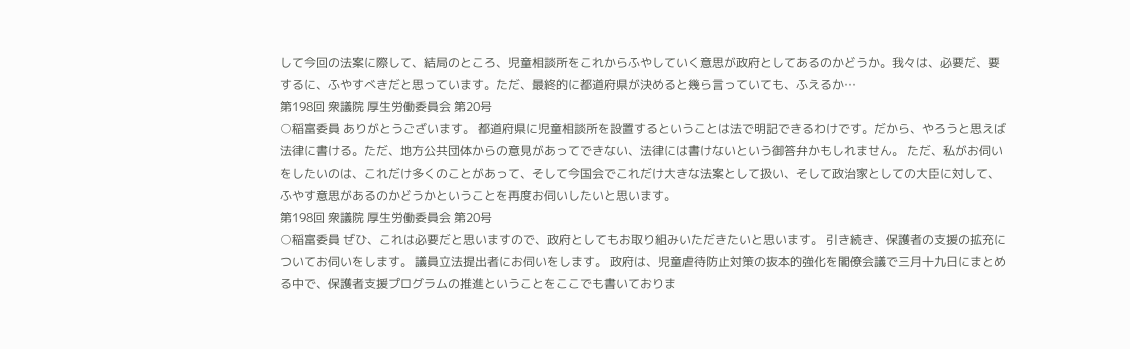して今回の法案に際して、結局のところ、児童相談所をこれからふやしていく意思が政府としてあるのかどうか。我々は、必要だ、要するに、ふやすべきだと思っています。ただ、最終的に都道府県が決めると幾ら言っていても、ふえるか…
第198回 衆議院 厚生労働委員会 第20号
○稲富委員 ありがとうございます。 都道府県に児童相談所を設置するということは法で明記できるわけです。だから、やろうと思えば法律に書ける。ただ、地方公共団体からの意見があってできない、法律には書けないという御答弁かもしれません。 ただ、私がお伺いをしたいのは、これだけ多くのことがあって、そして今国会でこれだけ大きな法案として扱い、そして政治家としての大臣に対して、ふやす意思があるのかどうかということを再度お伺いしたいと思います。
第198回 衆議院 厚生労働委員会 第20号
○稲富委員 ぜひ、これは必要だと思いますので、政府としてもお取り組みいただきたいと思います。 引き続き、保護者の支援の拡充についてお伺いをします。 議員立法提出者にお伺いをします。 政府は、児童虐待防止対策の抜本的強化を閣僚会議で三月十九日にまとめる中で、保護者支援プログラムの推進ということをここでも書いておりま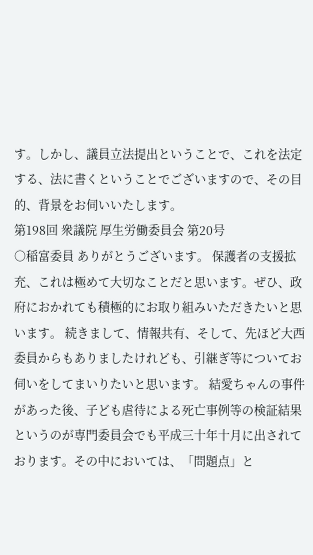す。しかし、議員立法提出ということで、これを法定する、法に書くということでございますので、その目的、背景をお伺いいたします。
第198回 衆議院 厚生労働委員会 第20号
○稲富委員 ありがとうございます。 保護者の支援拡充、これは極めて大切なことだと思います。ぜひ、政府におかれても積極的にお取り組みいただきたいと思います。 続きまして、情報共有、そして、先ほど大西委員からもありましたけれども、引継ぎ等についてお伺いをしてまいりたいと思います。 結愛ちゃんの事件があった後、子ども虐待による死亡事例等の検証結果というのが専門委員会でも平成三十年十月に出されております。その中においては、「問題点」と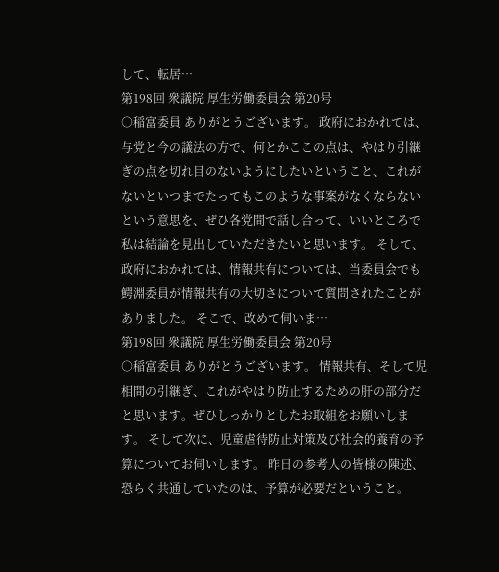して、転居…
第198回 衆議院 厚生労働委員会 第20号
○稲富委員 ありがとうございます。 政府におかれては、与党と今の議法の方で、何とかここの点は、やはり引継ぎの点を切れ目のないようにしたいということ、これがないといつまでたってもこのような事案がなくならないという意思を、ぜひ各党間で話し合って、いいところで私は結論を見出していただきたいと思います。 そして、政府におかれては、情報共有については、当委員会でも鰐淵委員が情報共有の大切さについて質問されたことがありました。 そこで、改めて伺いま…
第198回 衆議院 厚生労働委員会 第20号
○稲富委員 ありがとうございます。 情報共有、そして児相間の引継ぎ、これがやはり防止するための肝の部分だと思います。ぜひしっかりとしたお取組をお願いします。 そして次に、児童虐待防止対策及び社会的養育の予算についてお伺いします。 昨日の参考人の皆様の陳述、恐らく共通していたのは、予算が必要だということ。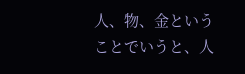人、物、金ということでいうと、人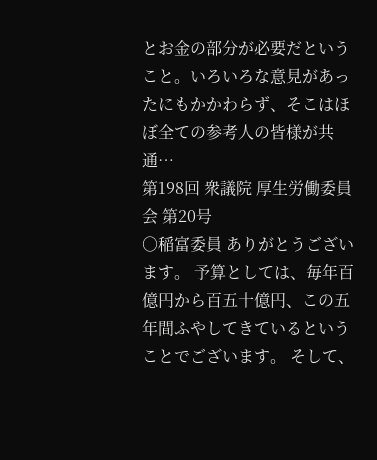とお金の部分が必要だということ。いろいろな意見があったにもかかわらず、そこはほぼ全ての参考人の皆様が共通…
第198回 衆議院 厚生労働委員会 第20号
○稲富委員 ありがとうございます。 予算としては、毎年百億円から百五十億円、この五年間ふやしてきているということでございます。 そして、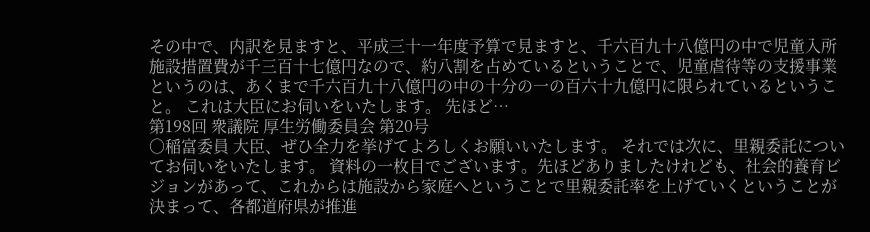その中で、内訳を見ますと、平成三十一年度予算で見ますと、千六百九十八億円の中で児童入所施設措置費が千三百十七億円なので、約八割を占めているということで、児童虐待等の支援事業というのは、あくまで千六百九十八億円の中の十分の一の百六十九億円に限られているということ。 これは大臣にお伺いをいたします。 先ほど…
第198回 衆議院 厚生労働委員会 第20号
○稲富委員 大臣、ぜひ全力を挙げてよろしくお願いいたします。 それでは次に、里親委託についてお伺いをいたします。 資料の一枚目でございます。先ほどありましたけれども、社会的養育ビジョンがあって、これからは施設から家庭へということで里親委託率を上げていくということが決まって、各都道府県が推進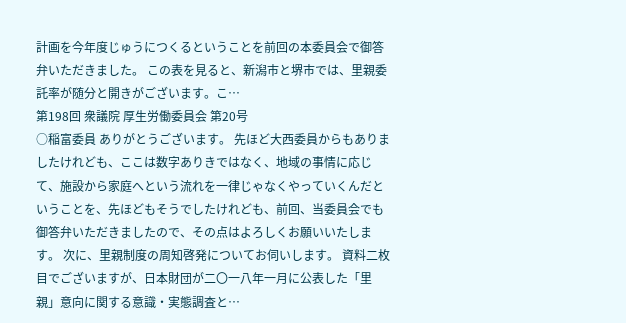計画を今年度じゅうにつくるということを前回の本委員会で御答弁いただきました。 この表を見ると、新潟市と堺市では、里親委託率が随分と開きがございます。こ…
第198回 衆議院 厚生労働委員会 第20号
○稲富委員 ありがとうございます。 先ほど大西委員からもありましたけれども、ここは数字ありきではなく、地域の事情に応じて、施設から家庭へという流れを一律じゃなくやっていくんだということを、先ほどもそうでしたけれども、前回、当委員会でも御答弁いただきましたので、その点はよろしくお願いいたします。 次に、里親制度の周知啓発についてお伺いします。 資料二枚目でございますが、日本財団が二〇一八年一月に公表した「里親」意向に関する意識・実態調査と…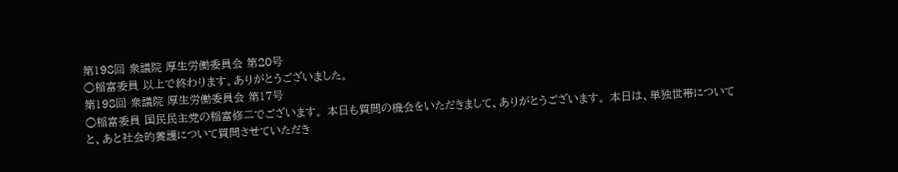第198回 衆議院 厚生労働委員会 第20号
○稲富委員 以上で終わります。ありがとうございました。
第198回 衆議院 厚生労働委員会 第17号
○稲富委員 国民民主党の稲富修二でございます。 本日も質問の機会をいただきまして、ありがとうございます。 本日は、単独世帯についてと、あと社会的養護について質問させていただき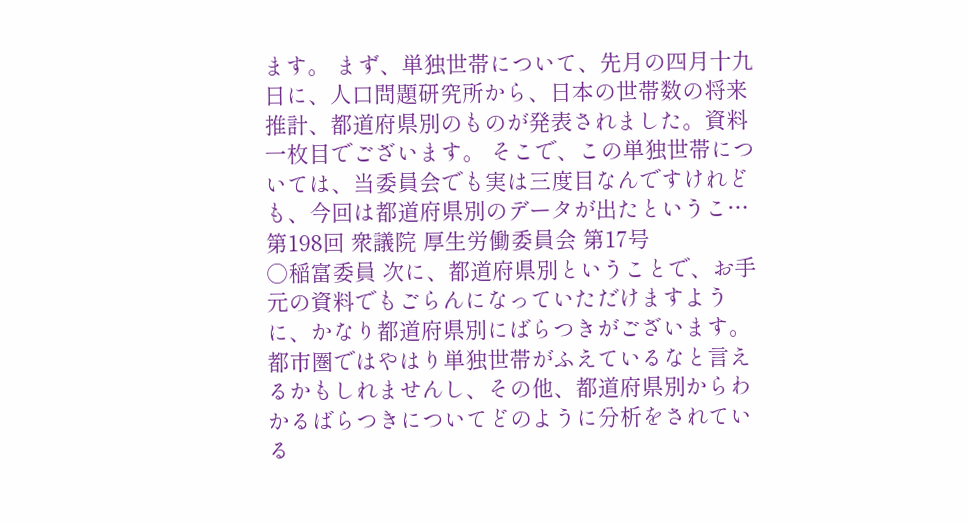ます。 まず、単独世帯について、先月の四月十九日に、人口問題研究所から、日本の世帯数の将来推計、都道府県別のものが発表されました。資料一枚目でございます。 そこで、この単独世帯については、当委員会でも実は三度目なんですけれども、今回は都道府県別のデータが出たというこ…
第198回 衆議院 厚生労働委員会 第17号
○稲富委員 次に、都道府県別ということで、お手元の資料でもごらんになっていただけますように、かなり都道府県別にばらつきがございます。都市圏ではやはり単独世帯がふえているなと言えるかもしれませんし、その他、都道府県別からわかるばらつきについてどのように分析をされている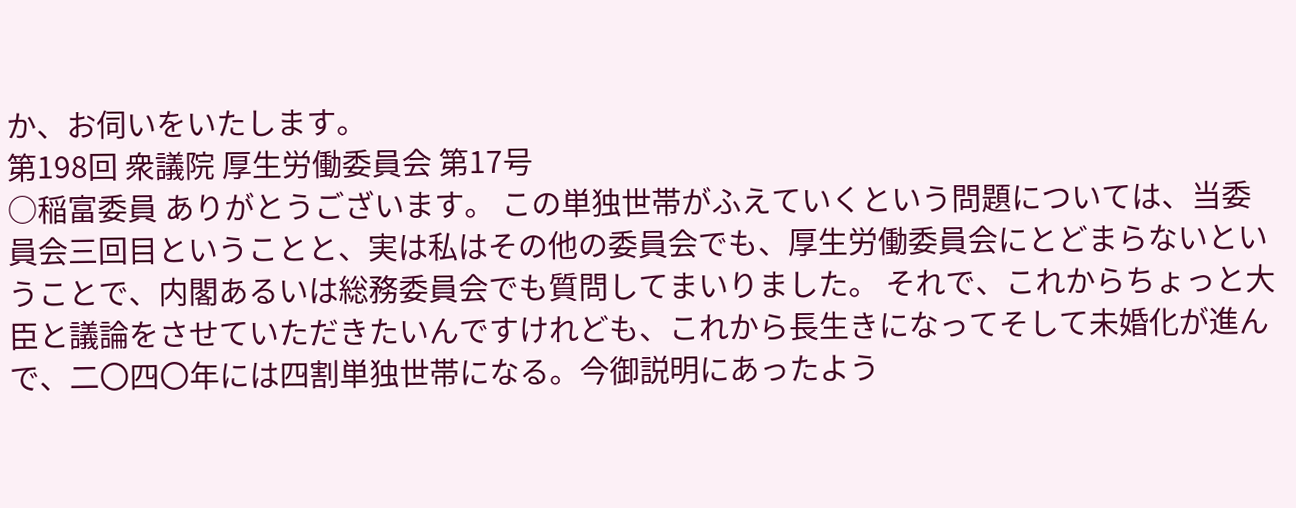か、お伺いをいたします。
第198回 衆議院 厚生労働委員会 第17号
○稲富委員 ありがとうございます。 この単独世帯がふえていくという問題については、当委員会三回目ということと、実は私はその他の委員会でも、厚生労働委員会にとどまらないということで、内閣あるいは総務委員会でも質問してまいりました。 それで、これからちょっと大臣と議論をさせていただきたいんですけれども、これから長生きになってそして未婚化が進んで、二〇四〇年には四割単独世帯になる。今御説明にあったよう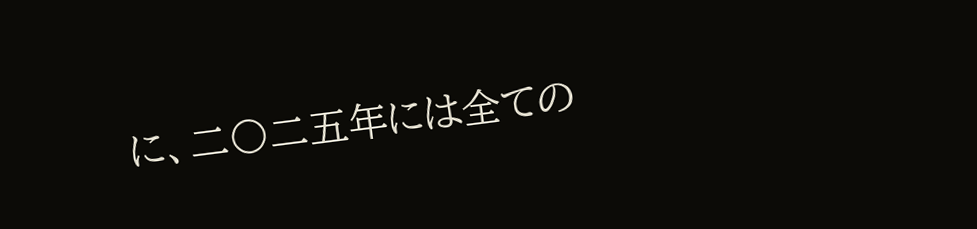に、二〇二五年には全ての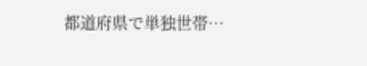都道府県で単独世帯…